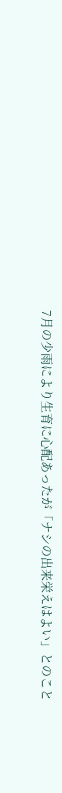7月の少雨により生育に心配あったが「ナシの出来栄えはよい」とのこと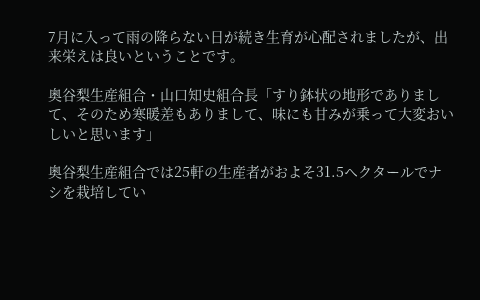7月に入って雨の降らない日が続き生育が心配されましたが、出来栄えは良いということです。

奥谷梨生産組合・山口知史組合長「すり鉢状の地形でありまして、そのため寒暖差もありまして、味にも甘みが乗って大変おいしいと思います」

奥谷梨生産組合では25軒の生産者がおよそ31.5ヘクタールでナシを栽培してい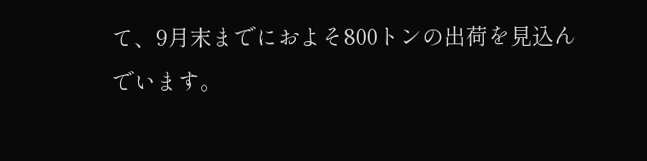て、9月末までにおよそ800トンの出荷を見込んでいます。